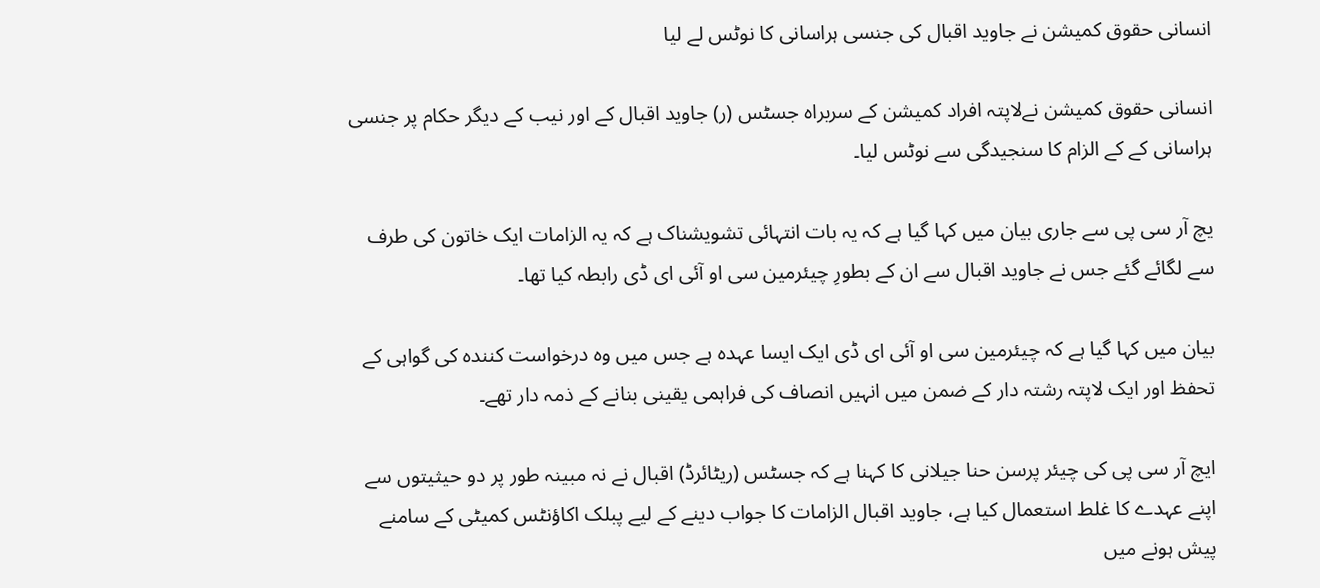انسانی حقوق کمیشن نے جاوید اقبال کی جنسی ہراسانی کا نوٹس لے لیا

انسانی حقوق کمیشن نےلاپتہ افراد کمیشن کے سربراہ جسٹس (ر) جاوید اقبال کے اور نیب کے دیگر حکام پر جنسی ہراسانی کے کے الزام کا سنجیدگی سے نوٹس لیا۔

یچ آر سی پی سے جاری بیان میں کہا گیا ہے کہ یہ بات انتہائی تشویشناک ہے کہ یہ الزامات ایک خاتون کی طرف سے لگائے گئے جس نے جاوید اقبال سے ان کے بطورِ چیئرمین سی او آئی ای ڈی رابطہ کیا تھا۔

بیان میں کہا گیا ہے کہ چیئرمین سی او آئی ای ڈی ایک ایسا عہدہ ہے جس میں وہ درخواست کنندہ کی گواہی کے تحفظ اور ایک لاپتہ رشتہ دار کے ضمن میں انہیں انصاف کی فراہمی یقینی بنانے کے ذمہ دار تھے۔

ایچ آر سی پی کی چیئر پرسن حنا جیلانی کا کہنا ہے کہ جسٹس (ریٹائرڈ) اقبال نے نہ مبینہ طور پر دو حیثیتوں سے اپنے عہدے کا غلط استعمال کیا ہے، جاوید اقبال الزامات کا جواب دینے کے لیے پبلک اکاؤنٹس کمیٹی کے سامنے پیش ہونے میں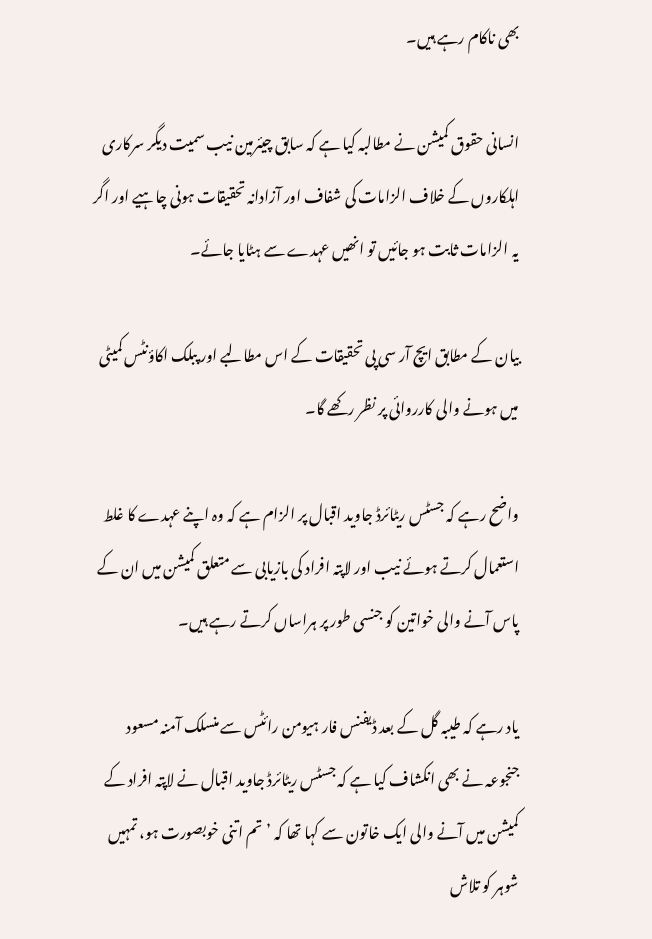بھی ناکام رہے ہیں۔

انسانی حقوق کمیشن نے مطالبہ کیا ہے کہ سابق چیئرمین نیب سمیت دیگر سرکاری اہلکاروں کے خلاف الزامات کی شفاف اور آزادانہ تحقیقات ہونی چاہیے اور اگر یہ الزامات ثابت ہو جائیں تو انھیں عہدے سے ہٹایا جائے۔

بیان کے مطابق ایچ آر سی پی تحقیقات کے اس مطالبے اور پبلک اکاؤنٹس کمیٹی میں ہونے والی کارروائی پر نظر رکھے گا۔

واضح رہے کہ جسٹس ریٹائرڈ جاوید اقبال پر الزام ہے کہ وہ اپنے عہدے کا غلط استعمال کرتے ہوئے نیب اور لاپتہ افراد کی بازیابی سے متعلق کمیشن میں ان کے پاس آنے والی خواتین کو جنسی طور پر ہراساں کرتے رہے ہیں۔

یاد رہے کہ طیبہ گل کے بعد ڈیفنس فار ہیومن رائٹس سے منسلک آمنہ مسعود جنجوعہ نے بھی انکشاف کیا ہے کہ جسٹس ریٹائرڈ جاوید اقبال نے لاپتہ افراد کے کمیشن میں آنے والی ایک خاتون سے کہا تھا کہ ’تم اتنی خوبصورت ہو، تمہیں شوہر کو تلاش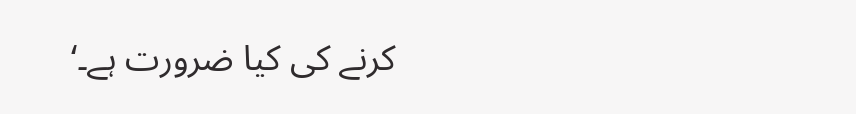کرنے کی کیا ضرورت ہے۔‘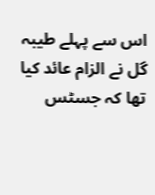اس سے پہلے طیبہ گل نے الزام عائد کیا تھا کہ جسٹس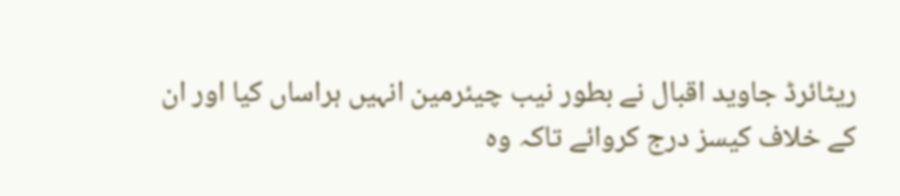ریٹائرڈ جاوید اقبال نے بطور نیب چیئرمین انہیں ہراساں کیا اور ان کے خلاف کیسز درج کروائے تاکہ وہ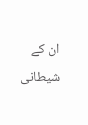ان کے شیطانی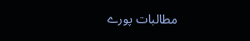مطالبات پورے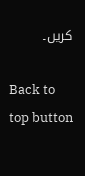کریں۔

Back to top button